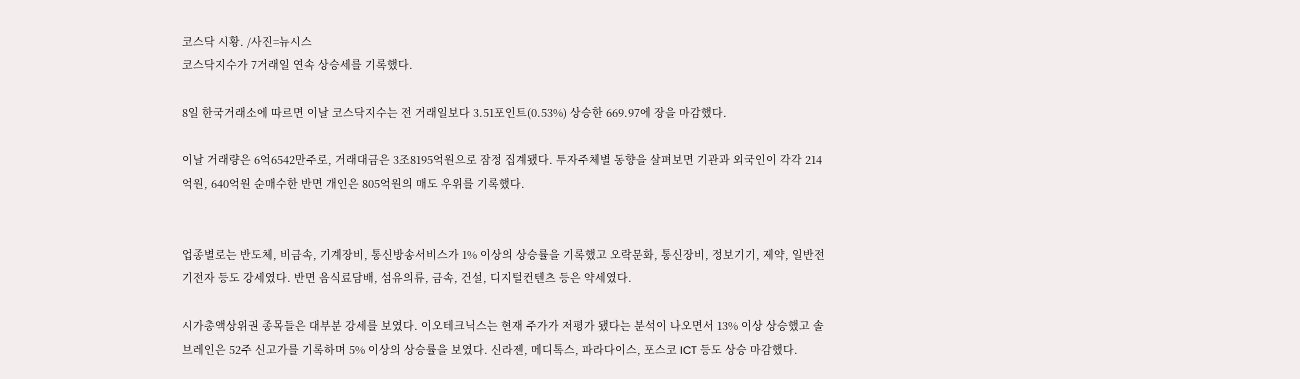코스닥 시황. /사진=뉴시스
코스닥지수가 7거래일 연속 상승세를 기록했다.

8일 한국거래소에 따르면 이날 코스닥지수는 전 거래일보다 3.51포인트(0.53%) 상승한 669.97에 장을 마감했다.

이날 거래량은 6억6542만주로, 거래대금은 3조8195억원으로 잠정 집계됐다. 투자주체별 동향을 살펴보면 기관과 외국인이 각각 214억원, 640억원 순매수한 반면 개인은 805억원의 매도 우위를 기록했다.


업종별로는 반도체, 비금속, 기계장비, 통신방송서비스가 1% 이상의 상승률을 기록했고 오락문화, 통신장비, 정보기기, 제약, 일반전기전자 등도 강세였다. 반면 음식료담배, 섬유의류, 금속, 건설, 디지털컨텐츠 등은 약세였다.

시가총액상위권 종목들은 대부분 강세를 보였다. 이오테크닉스는 현재 주가가 저평가 됐다는 분석이 나오면서 13% 이상 상승했고 솔브레인은 52주 신고가를 기록하며 5% 이상의 상승률을 보였다. 신라젠, 메디톡스, 파라다이스, 포스코 ICT 등도 상승 마감했다.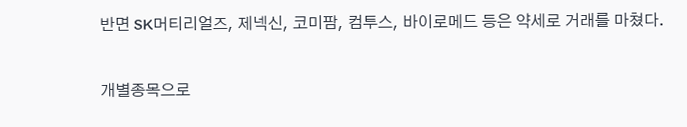반면 SK머티리얼즈, 제넥신, 코미팜, 컴투스, 바이로메드 등은 약세로 거래를 마쳤다.

개별종목으로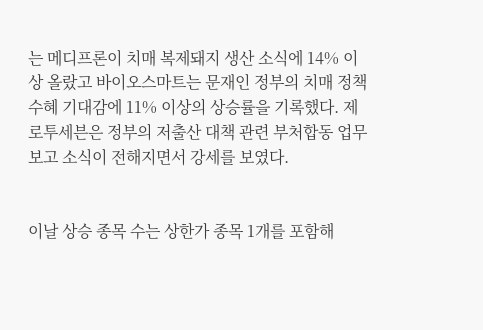는 메디프론이 치매 복제돼지 생산 소식에 14% 이상 올랐고 바이오스마트는 문재인 정부의 치매 정책 수혜 기대감에 11% 이상의 상승률을 기록했다. 제로투세븐은 정부의 저출산 대책 관련 부처합동 업무보고 소식이 전해지면서 강세를 보였다.


이날 상승 종목 수는 상한가 종목 1개를 포함해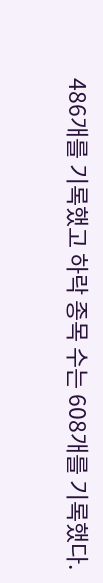486개를 기록했고 하락 종목 수는 608개를 기록했다.